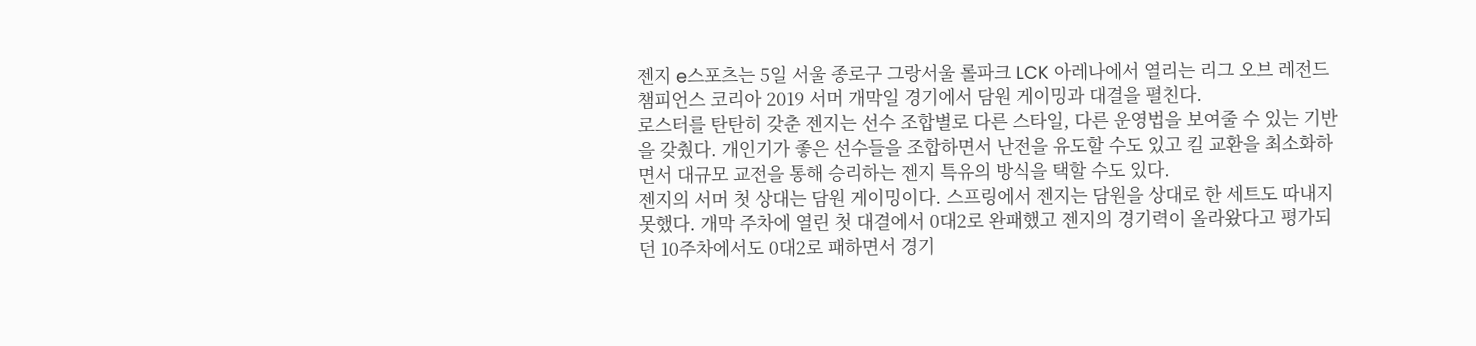젠지 e스포츠는 5일 서울 종로구 그랑서울 롤파크 LCK 아레나에서 열리는 리그 오브 레전드 챔피언스 코리아 2019 서머 개막일 경기에서 담원 게이밍과 대결을 펼친다.
로스터를 탄탄히 갖춘 젠지는 선수 조합별로 다른 스타일, 다른 운영법을 보여줄 수 있는 기반을 갖췄다. 개인기가 좋은 선수들을 조합하면서 난전을 유도할 수도 있고 킬 교환을 최소화하면서 대규모 교전을 통해 승리하는 젠지 특유의 방식을 택할 수도 있다.
젠지의 서머 첫 상대는 담원 게이밍이다. 스프링에서 젠지는 담원을 상대로 한 세트도 따내지 못했다. 개막 주차에 열린 첫 대결에서 0대2로 완패했고 젠지의 경기력이 올라왔다고 평가되던 10주차에서도 0대2로 패하면서 경기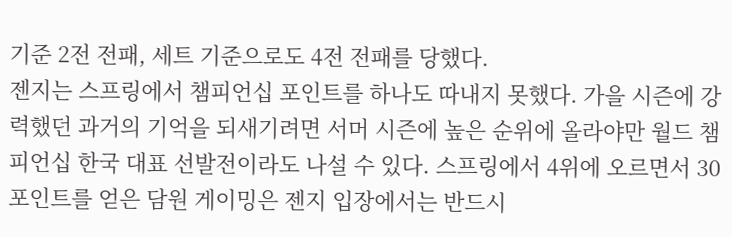기준 2전 전패, 세트 기준으로도 4전 전패를 당했다.
젠지는 스프링에서 챔피언십 포인트를 하나도 따내지 못했다. 가을 시즌에 강력했던 과거의 기억을 되새기려면 서머 시즌에 높은 순위에 올라야만 월드 챔피언십 한국 대표 선발전이라도 나설 수 있다. 스프링에서 4위에 오르면서 30 포인트를 얻은 담원 게이밍은 젠지 입장에서는 반드시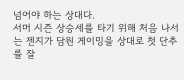넘어야 하는 상대다.
서머 시즌 상승세를 타기 위해 처음 나서는 젠지가 담원 게이밍을 상대로 첫 단추를 잘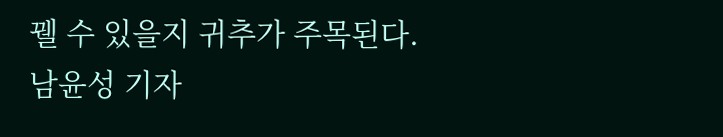꿸 수 있을지 귀추가 주목된다.
남윤성 기자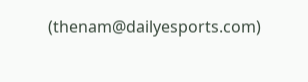(thenam@dailyesports.com)